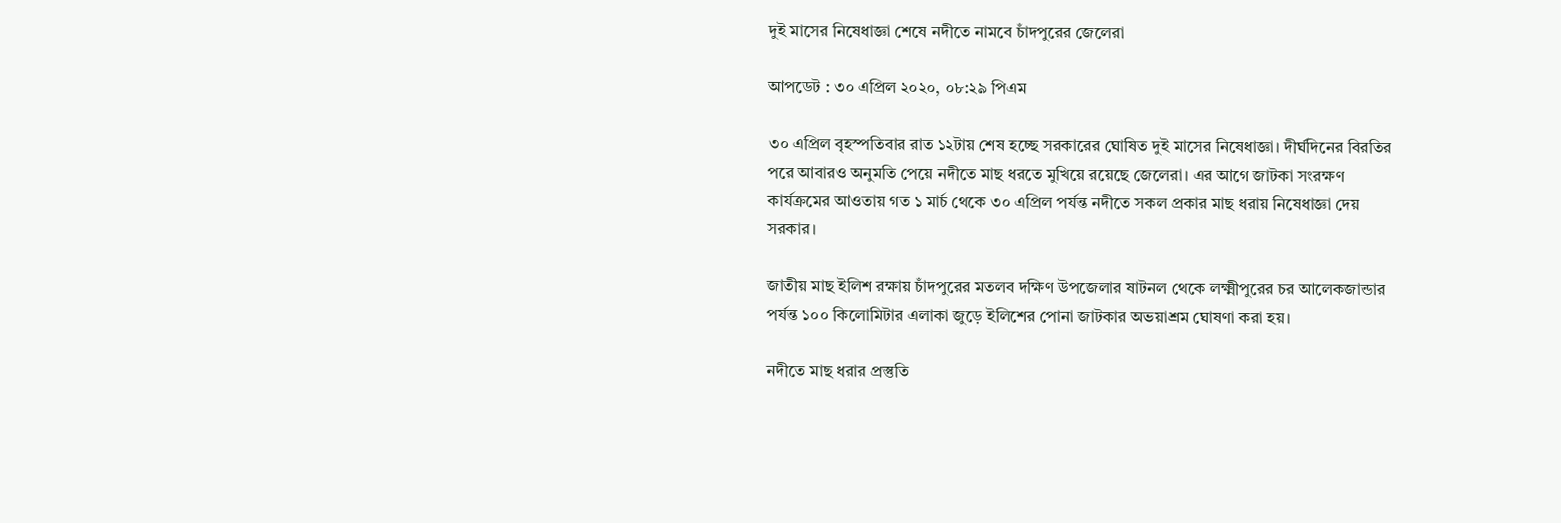দুই মাসের নিষেধাজ্ঞা শেষে নদীতে নামবে চাঁদপুরের জেলেরা

আপডেট : ৩০ এপ্রিল ২০২০, ০৮:২৯ পিএম

৩০ এপ্রিল বৃহস্পতিবার রাত ১২টায় শেষ হচ্ছে সরকারের ঘোষিত দুই মাসের নিষেধাজ্ঞা। দীর্ঘদিনের বিরতির পরে আবারও অনুমতি পেয়ে নদীতে মাছ ধরতে মুখিয়ে রয়েছে জেলেরা। এর আগে জাটকা সংরক্ষণ কার্যক্রমের আওতায় গত ১ মার্চ থেকে ৩০ এপ্রিল পর্যন্ত নদীতে সকল প্রকার মাছ ধরায় নিষেধাজ্ঞা দেয় সরকার।

জাতীয় মাছ ইলিশ রক্ষায় চাঁদপুরের মতলব দক্ষিণ উপজেলার ষাটনল থেকে লক্ষ্মীপুরের চর আলেকজান্ডার পর্যন্ত ১০০ কিলোমিটার এলাকা জুড়ে ইলিশের পোনা জাটকার অভয়াশ্রম ঘোষণা করা হয়।

নদীতে মাছ ধরার প্রস্তুতি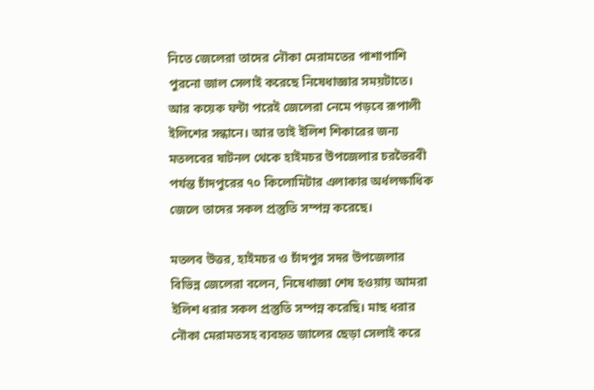নিতে জেলেরা তাদের নৌকা মেরামতের পাশাপাশি পুরনো জাল সেলাই করেছে নিষেধাজ্ঞার সময়টাতে। আর কয়েক ঘন্টা পরেই জেলেরা নেমে পড়বে রূপালী ইলিশের সন্ধানে। আর তাই ইলিশ শিকারের জন্য মতলবের ষাটনল থেকে হাইমচর উপজেলার চরভৈরবী পর্যন্ত চাঁদপুরের ৭০ কিলোমিটার এলাকার অর্ধলক্ষাধিক জেলে তাদের সকল প্রস্তুতি সম্পন্ন করেছে।

মতলব উত্তর, হাইমচর ও চাঁদপুর সদর উপজেলার বিভিন্ন জেলেরা বলেন, নিষেধাজ্ঞা শেষ হওয়ায় আমরা ইলিশ ধরার সকল প্রস্তুতি সম্পন্ন করেছি। মাছ ধরার নৌকা মেরামতসহ ব্যবহৃত জালের ছেড়া সেলাই করে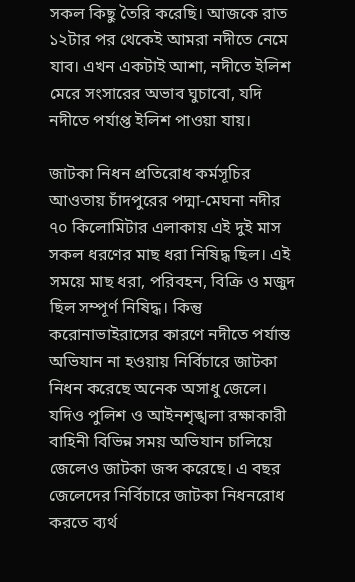সকল কিছু তৈরি করেছি। আজকে রাত ১২টার পর থেকেই আমরা নদীতে নেমে যাব। এখন একটাই আশা, নদীতে ইলিশ মেরে সংসারের অভাব ঘুচাবো, যদি নদীতে পর্যাপ্ত ইলিশ পাওয়া যায়।

জাটকা নিধন প্রতিরোধ কর্মসূচির আওতায় চাঁদপুরের পদ্মা-মেঘনা নদীর ৭০ কিলোমিটার এলাকায় এই দুই মাস সকল ধরণের মাছ ধরা নিষিদ্ধ ছিল। এই সময়ে মাছ ধরা, পরিবহন, বিক্রি ও মজুদ ছিল সম্পূর্ণ নিষিদ্ধ। কিন্তু করোনাভাইরাসের কারণে নদীতে পর্যান্ত অভিযান না হওয়ায় নির্বিচারে জাটকা নিধন করেছে অনেক অসাধু জেলে। যদিও পুলিশ ও আইনশৃঙ্খলা রক্ষাকারী বাহিনী বিভিন্ন সময় অভিযান চালিয়ে জেলেও জাটকা জব্দ করেছে। এ বছর জেলেদের নির্বিচারে জাটকা নিধনরোধ করতে ব্যর্থ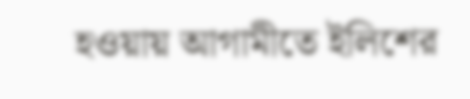হওয়ায় আগামীতে ইলিশের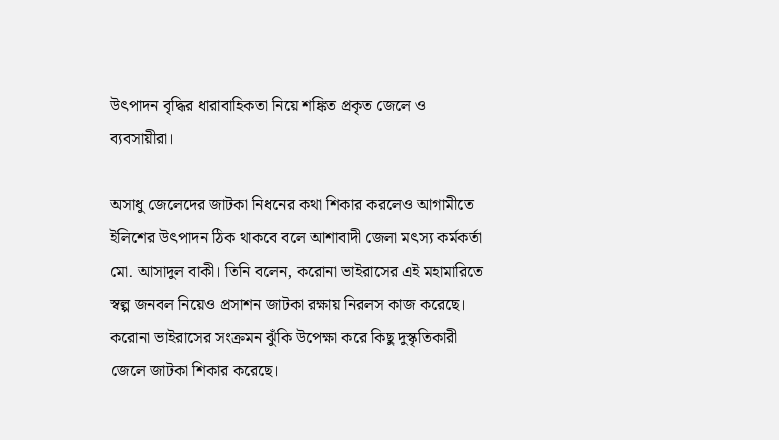উৎপাদন বৃদ্ধির ধারাবাহিকতা নিয়ে শঙ্কিত প্রকৃত জেলে ও ব্যবসায়ীরা।

অসাধু জেলেদের জাটকা নিধনের কথা শিকার করলেও আগামীতে ইলিশের উৎপাদন ঠিক থাকবে বলে আশাবাদী জেলা মৎস্য কর্মকর্তা মো. আসাদুল বাকী। তিনি বলেন, করোনা ভাইরাসের এই মহামারিতে স্বল্প জনবল নিয়েও প্রসাশন জাটকা রক্ষায় নিরলস কাজ করেছে। করোনা ভাইরাসের সংক্রমন ঝুঁকি উপেক্ষা করে কিছু দুস্কৃতিকারী জেলে জাটকা শিকার করেছে।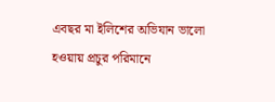এবছর মা ইলিশের অভিযান ভালো হওয়ায় প্রচুর পরিমানে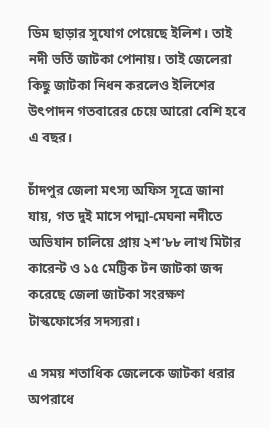ডিম ছাড়ার সুযোগ পেয়েছে ইলিশ। তাই নদী ভর্তি জাটকা পোনায়। তাই জেলেরা কিছু জাটকা নিধন করলেও ইলিশের উৎপাদন গতবারের চেয়ে আরো বেশি হবে এ বছর।

চাঁদপুর জেলা মৎস্য অফিস সূত্রে জানা যায়, গত দুই মাসে পদ্মা-মেঘনা নদীতে অভিযান চালিয়ে প্রায় ২শ’৮৮ লাখ মিটার কারেন্ট ও ১৫ মেট্টিক টন জাটকা জব্দ করেছে জেলা জাটকা সংরক্ষণ টাস্কফোর্সের সদস্যরা।

এ সময় শতাধিক জেলেকে জাটকা ধরার অপরাধে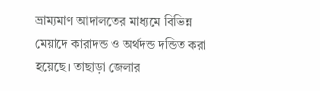ভ্রাম্যমাণ আদালতের মাধ্যমে বিভিন্ন মেয়াদে কারাদন্ড ও অর্থদন্ড দন্ডিত করা হয়েছে। তাছাড়া জেলার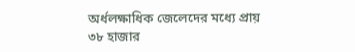অর্ধলক্ষাধিক জেলেদের মধ্যে প্রায় ৩৮ হাজার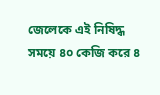জেলেকে এই নিষিদ্ধ সময়ে ৪০ কেজি করে ৪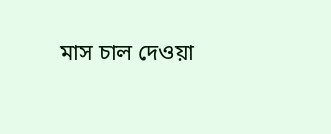মাস চাল দেওয়া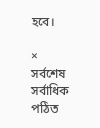হবে।

×
সর্বশেষ সর্বাধিক পঠিত